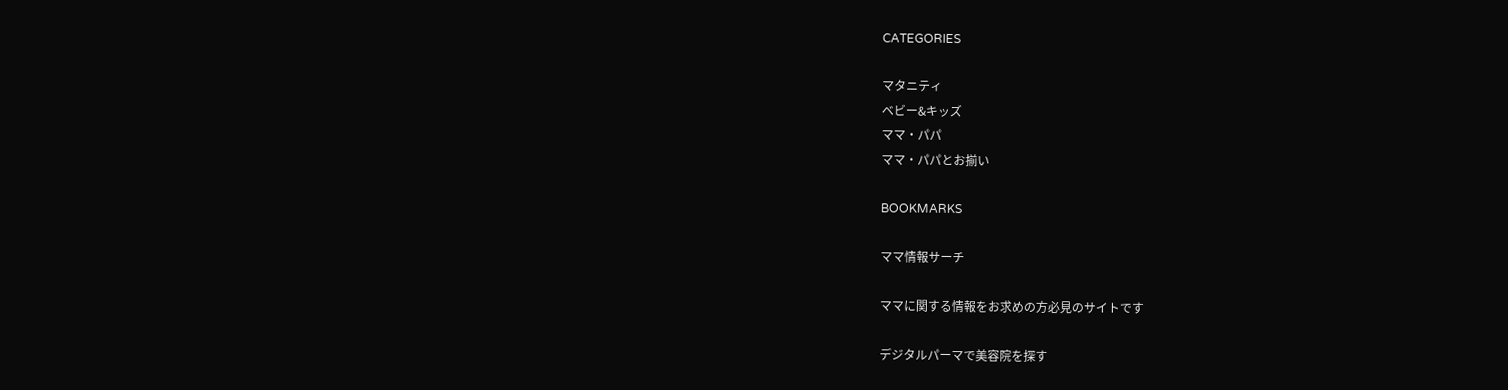CATEGORIES

マタニティ
ベビー&キッズ
ママ・パパ
ママ・パパとお揃い

BOOKMARKS

ママ情報サーチ

ママに関する情報をお求めの方必見のサイトです

デジタルパーマで美容院を探す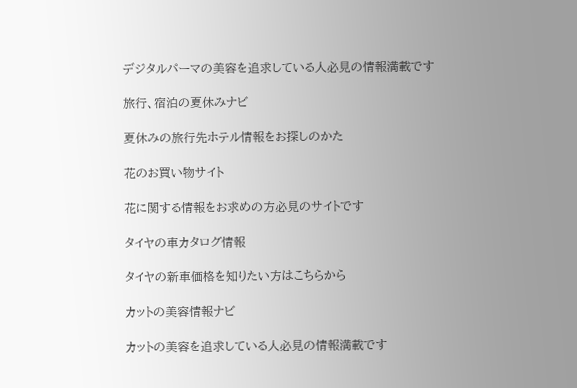デジタルパーマの美容を追求している人必見の情報満載です

旅行、宿泊の夏休みナビ

夏休みの旅行先ホテル情報をお探しのかた

花のお買い物サイト

花に関する情報をお求めの方必見のサイトです

タイヤの車カタログ情報

タイヤの新車価格を知りたい方はこちらから

カットの美容情報ナビ

カットの美容を追求している人必見の情報満載です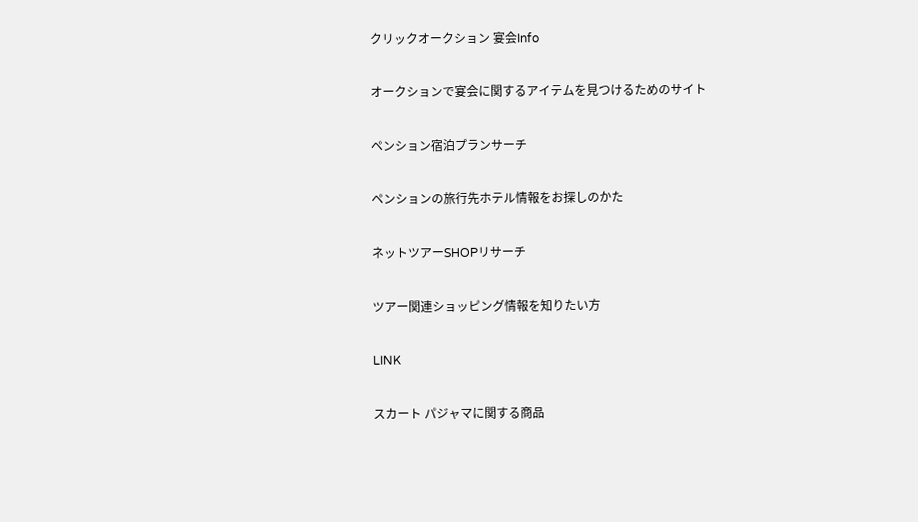クリックオークション 宴会Info

オークションで宴会に関するアイテムを見つけるためのサイト

ペンション宿泊プランサーチ

ペンションの旅行先ホテル情報をお探しのかた

ネットツアーSHOPリサーチ

ツアー関連ショッピング情報を知りたい方

LINK

スカート パジャマに関する商品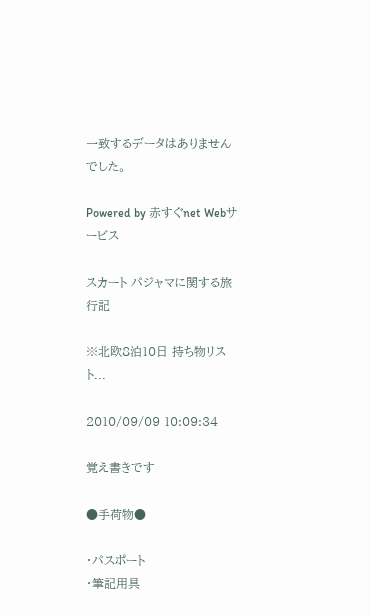一致するデータはありませんでした。

Powered by 赤すぐnet Webサービス

スカート パジャマに関する旅行記

※北欧8泊10日 持ち物リスト...

2010/09/09 10:09:34

覚え書きです

●手荷物●

・パスポート
・筆記用具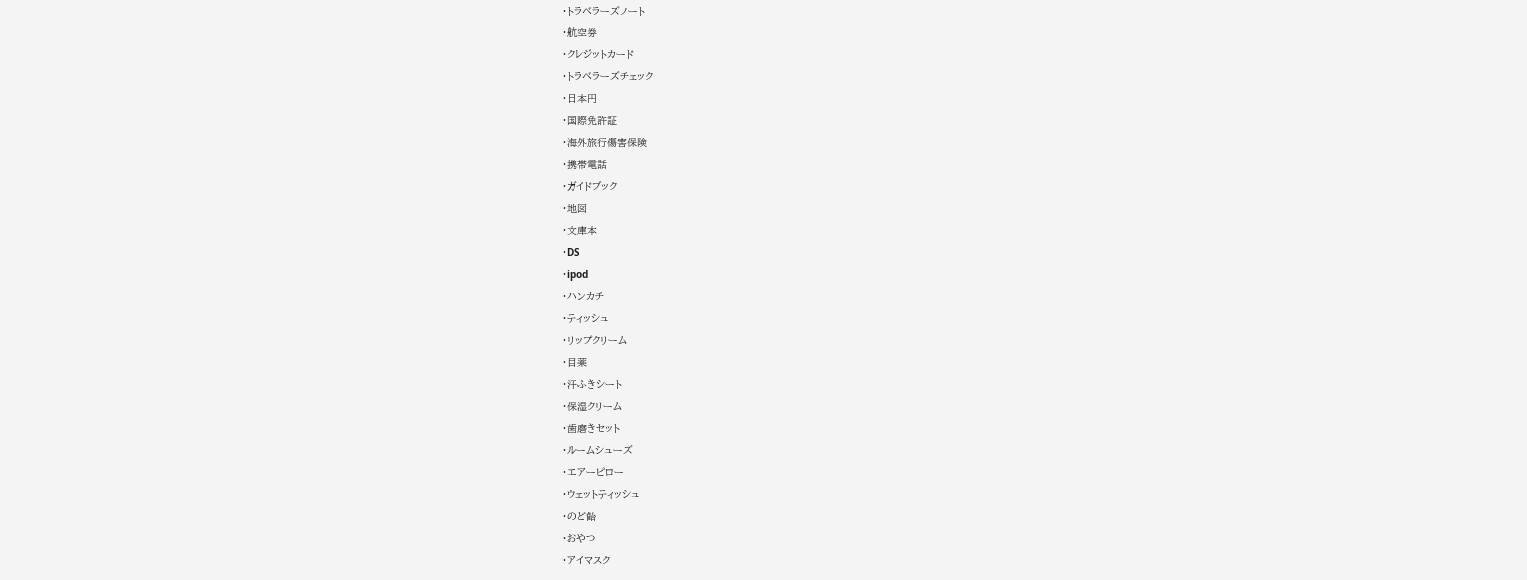・トラベラーズノート
・航空券
・クレジットカード
・トラベラーズチェック
・日本円
・国際免許証
・海外旅行傷害保険
・携帯電話
・ガイドブック
・地図
・文庫本
・DS
・ipod
・ハンカチ
・ティッシュ
・リップクリーム
・目薬
・汗ふきシート
・保湿クリーム
・歯磨きセット
・ルームシューズ
・エアーピロー
・ウェットティッシュ
・のど飴
・おやつ
・アイマスク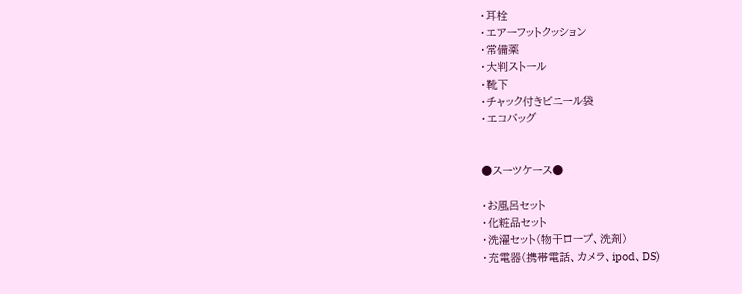・耳栓
・エアーフットクッション
・常備薬
・大判ストール
・靴下
・チャック付きビニール袋
・エコバッグ


●スーツケース●

・お風呂セット
・化粧品セット
・洗濯セット(物干ロープ、洗剤)
・充電器(携帯電話、カメラ、ipod、DS)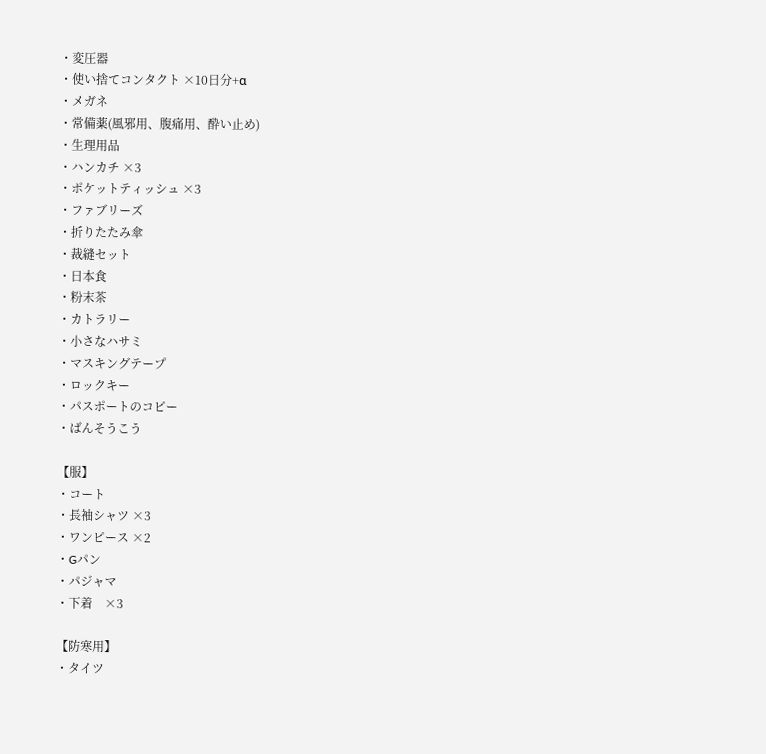・変圧器
・使い捨てコンタクト ×10日分+α
・メガネ
・常備薬(風邪用、腹痛用、酔い止め)
・生理用品
・ハンカチ ×3
・ポケットティッシュ ×3
・ファブリーズ
・折りたたみ傘
・裁縫セット
・日本食
・粉末茶
・カトラリー
・小さなハサミ
・マスキングテープ
・ロックキー
・パスポートのコピー
・ばんそうこう

【服】
・コート
・長袖シャツ ×3
・ワンピース ×2
・Gパン
・パジャマ
・下着    ×3

【防寒用】
・タイツ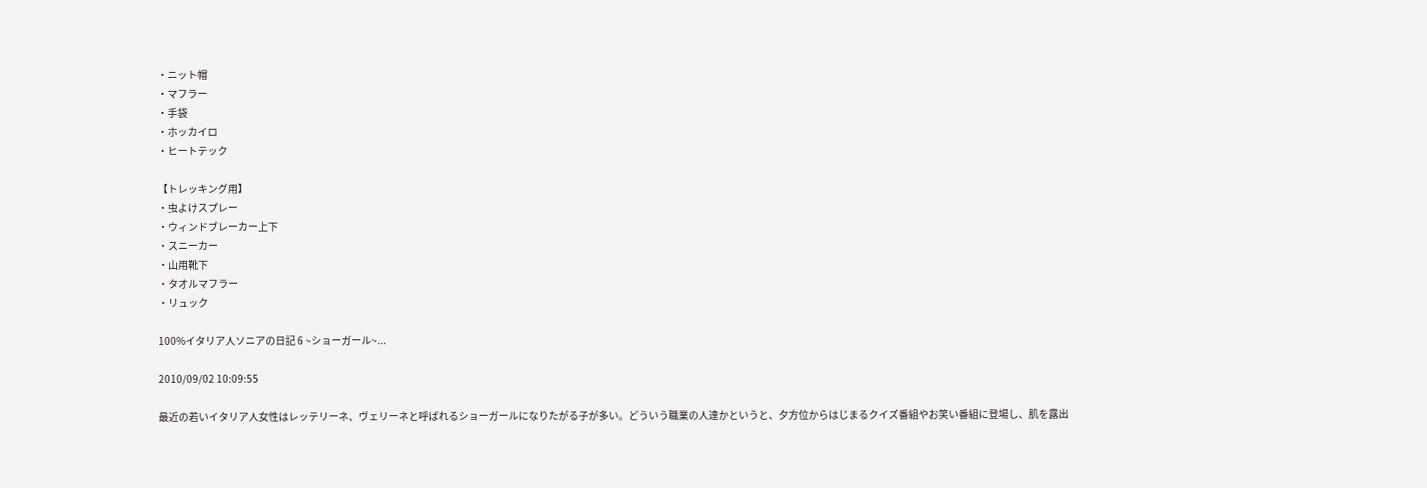・ニット帽
・マフラー
・手袋
・ホッカイロ
・ヒートテック

【トレッキング用】
・虫よけスプレー
・ウィンドブレーカー上下
・スニーカー
・山用靴下
・タオルマフラー
・リュック

100%イタリア人ソニアの日記 6 ~ショーガール~...

2010/09/02 10:09:55

最近の若いイタリア人女性はレッテリーネ、ヴェリーネと呼ばれるショーガールになりたがる子が多い。どういう職業の人達かというと、夕方位からはじまるクイズ番組やお笑い番組に登場し、肌を露出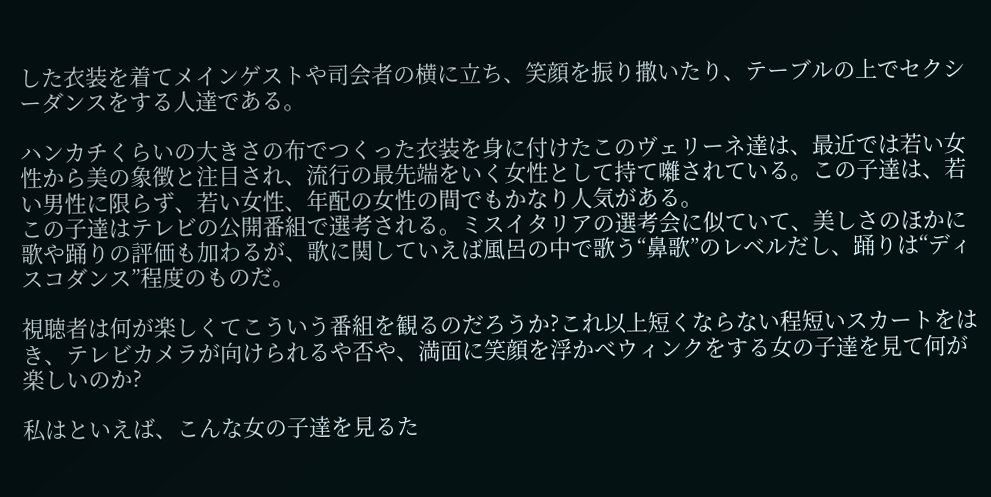した衣装を着てメインゲストや司会者の横に立ち、笑顔を振り撒いたり、テーブルの上でセクシーダンスをする人達である。

ハンカチくらいの大きさの布でつくった衣装を身に付けたこのヴェリーネ達は、最近では若い女性から美の象徴と注目され、流行の最先端をいく女性として持て囃されている。この子達は、若い男性に限らず、若い女性、年配の女性の間でもかなり人気がある。
この子達はテレビの公開番組で選考される。ミスイタリアの選考会に似ていて、美しさのほかに歌や踊りの評価も加わるが、歌に関していえば風呂の中で歌う“鼻歌”のレベルだし、踊りは“ディスコダンス”程度のものだ。

視聴者は何が楽しくてこういう番組を観るのだろうか?これ以上短くならない程短いスカートをはき、テレビカメラが向けられるや否や、満面に笑顔を浮かべウィンクをする女の子達を見て何が楽しいのか?

私はといえば、こんな女の子達を見るた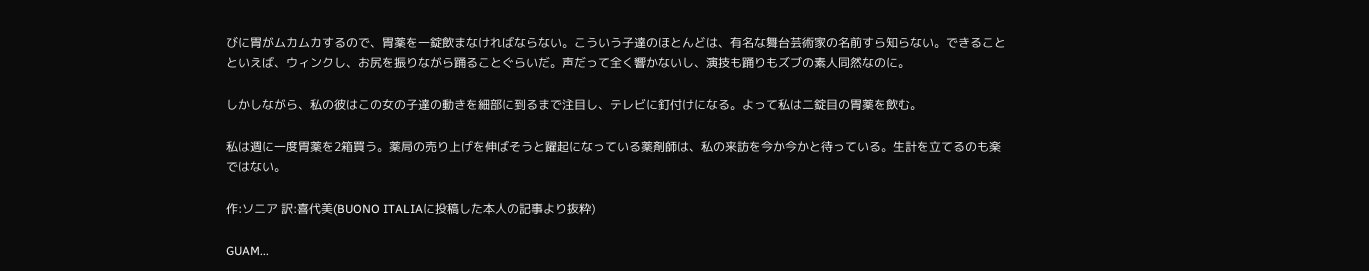びに胃がムカムカするので、胃薬を一錠飲まなければならない。こういう子達のほとんどは、有名な舞台芸術家の名前すら知らない。できることといえば、ウィンクし、お尻を振りながら踊ることぐらいだ。声だって全く響かないし、演技も踊りもズブの素人同然なのに。

しかしながら、私の彼はこの女の子達の動きを細部に到るまで注目し、テレビに釘付けになる。よって私は二錠目の胃薬を飲む。

私は週に一度胃薬を2箱買う。薬局の売り上げを伸ばそうと躍起になっている薬剤師は、私の来訪を今か今かと待っている。生計を立てるのも楽ではない。

作:ソニア 訳:喜代美(BUONO ITALIAに投稿した本人の記事より抜粋)

GUAM...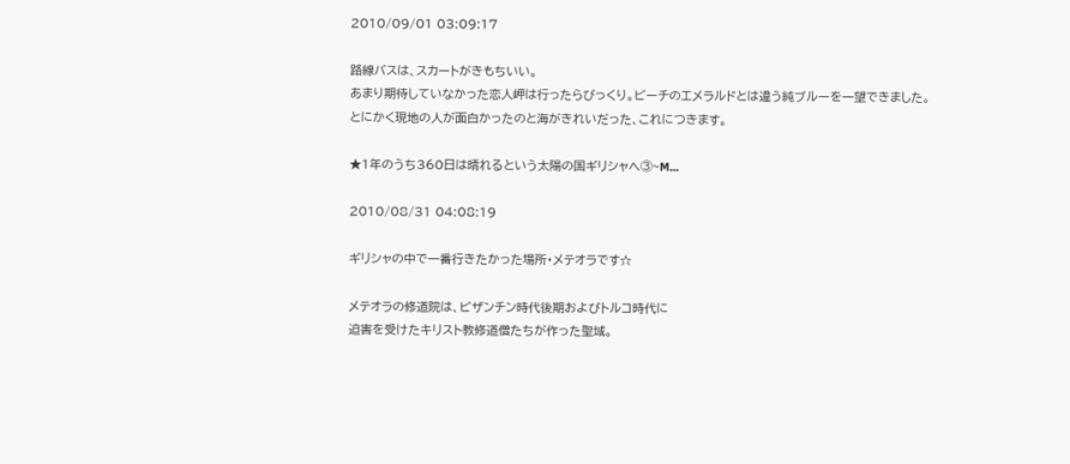2010/09/01 03:09:17

路線バスは、スカートがきもちいい。
あまり期待していなかった恋人岬は行ったらびっくり。ビーチのエメラルドとは違う純ブルーを一望できました。
とにかく現地の人が面白かったのと海がきれいだった、これにつきます。

★1年のうち360日は晴れるという太陽の国ギリシャへ③~M...

2010/08/31 04:08:19

ギリシャの中で一番行きたかった場所・メテオラです☆

メテオラの修道院は、ビザンチン時代後期およびトルコ時代に
迫害を受けたキリスト教修道僧たちが作った聖域。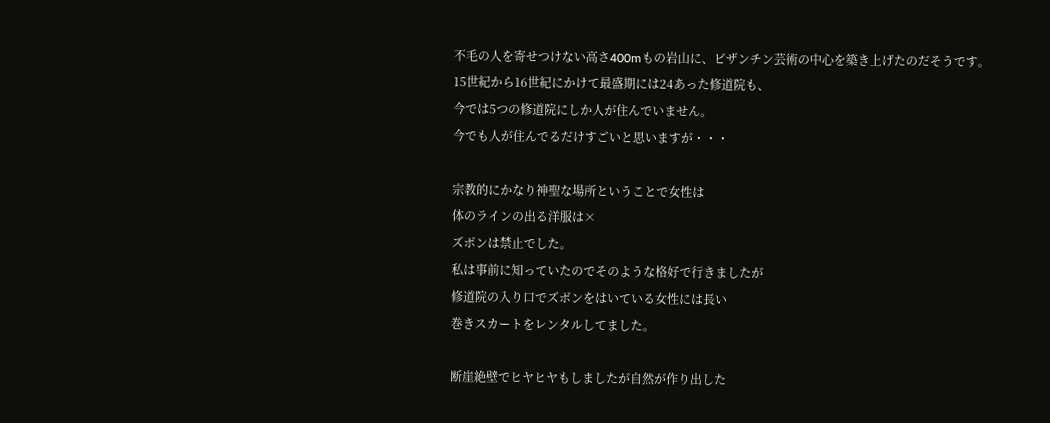不毛の人を寄せつけない高さ400mもの岩山に、ビザンチン芸術の中心を築き上げたのだそうです。
15世紀から16世紀にかけて最盛期には24あった修道院も、
今では5つの修道院にしか人が住んでいません。
今でも人が住んでるだけすごいと思いますが・・・

宗教的にかなり神聖な場所ということで女性は
体のラインの出る洋服は×
ズボンは禁止でした。
私は事前に知っていたのでそのような格好で行きましたが
修道院の入り口でズボンをはいている女性には長い
巻きスカートをレンタルしてました。

断崖絶壁でヒヤヒヤもしましたが自然が作り出した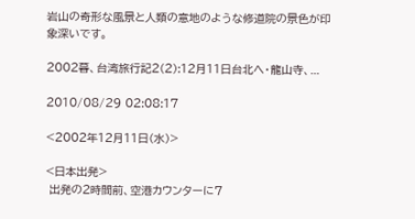岩山の奇形な風景と人類の意地のような修道院の景色が印象深いです。

2002暮、台湾旅行記2(2):12月11日台北へ・龍山寺、...

2010/08/29 02:08:17

<2002年12月11日(水)>

<日本出発>
 出発の2時間前、空港カウンターに7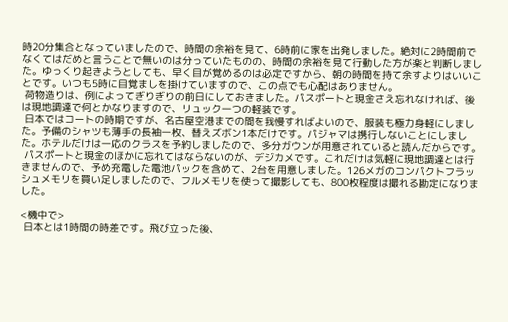時20分集合となっていましたので、時間の余裕を見て、6時前に家を出発しました。絶対に2時間前でなくてはだめと言うことで無いのは分っていたものの、時間の余裕を見て行動した方が楽と判断しました。ゆっくり起きようとしても、早く目が覚めるのは必定ですから、朝の時間を持て余すよりはいいことです。いつも5時に目覚ましを掛けていますので、この点でも心配はありません。
 荷物造りは、例によってぎりぎりの前日にしておきました。パスポートと現金さえ忘れなければ、後は現地調達で何とかなりますので、リュック一つの軽装です。
 日本ではコートの時期ですが、名古屋空港までの間を我慢すればよいので、服装も極力身軽にしました。予備のシャツも薄手の長袖一枚、替えズボン1本だけです。パジャマは携行しないことにしました。ホテルだけは一応のクラスを予約しましたので、多分ガウンが用意されていると読んだからです。
 パスポートと現金のほかに忘れてはならないのが、デジカメです。これだけは気軽に現地調達とは行きませんので、予め充電した電池パックを含めて、2台を用意しました。126メガのコンパクトフラッシュメモリを買い足しましたので、フルメモリを使って撮影しても、800枚程度は撮れる勘定になりました。

<機中で>
 日本とは1時間の時差です。飛び立った後、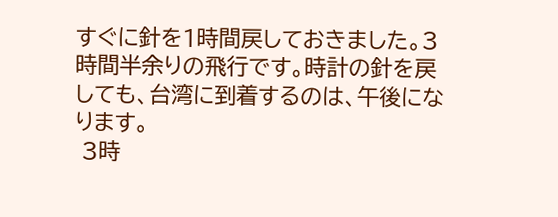すぐに針を1時間戻しておきました。3時間半余りの飛行です。時計の針を戻しても、台湾に到着するのは、午後になります。
 3時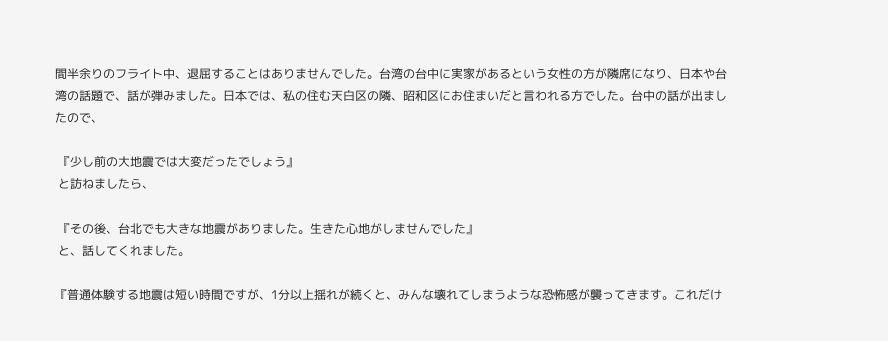間半余りのフライト中、退屈することはありませんでした。台湾の台中に実家があるという女性の方が隣席になり、日本や台湾の話題で、話が弾みました。日本では、私の住む天白区の隣、昭和区にお住まいだと言われる方でした。台中の話が出ましたので、

 『少し前の大地震では大変だったでしょう』
 と訪ねましたら、

 『その後、台北でも大きな地震がありました。生きた心地がしませんでした』
 と、話してくれました。

『普通体験する地震は短い時間ですが、1分以上揺れが続くと、みんな壊れてしまうような恐怖感が襲ってきます。これだけ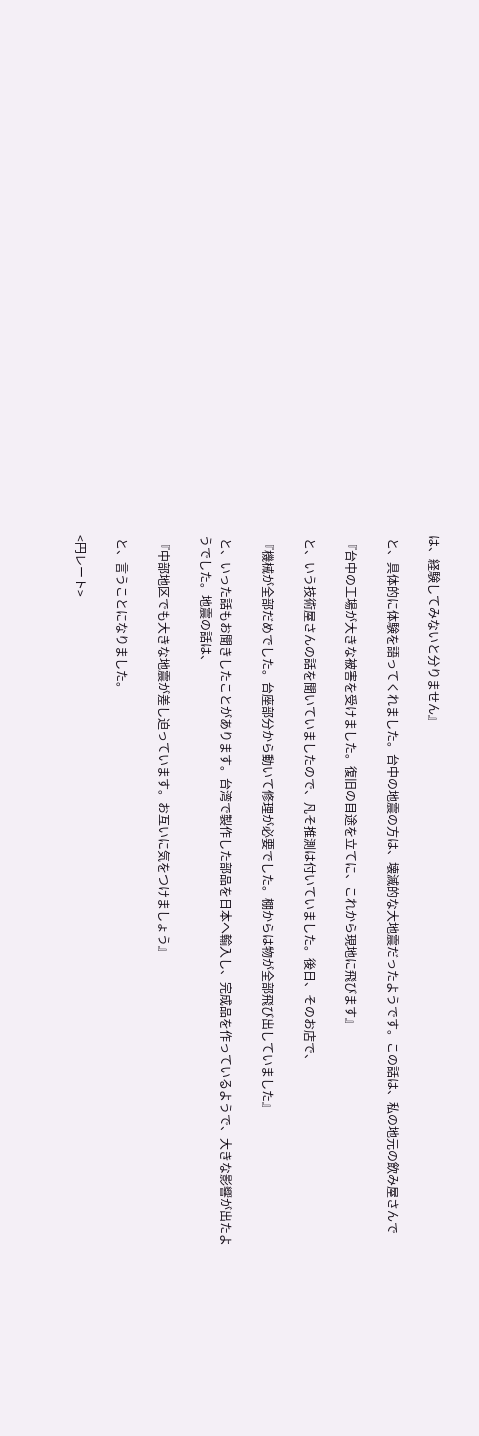は、経験してみないと分りません』

 と、具体的に体験を語ってくれました。台中の地震の方は、壊滅的な大地震だったようです。この話は、私の地元の飲み屋さんで

 『台中の工場が大きな被害を受けました。復旧の目途を立てに、これから現地に飛びます』

 と、いう技術屋さんの話を聞いていましたので、凡そ推測は付いていました。後日、そのお店で、

 『機械が全部だめでした。台座部分から動いて修理が必要でした。棚からは物が全部飛び出していました』

 と、いった話もお聞きしたことがあります。台湾で製作した部品を日本へ輸入し、完成品を作っているようで、大きな影響が出たようでした。地震の話は、

 『中部地区でも大きな地震が差し迫っています。お互いに気をつけましょう』

 と、言うことになりました。

<円レート>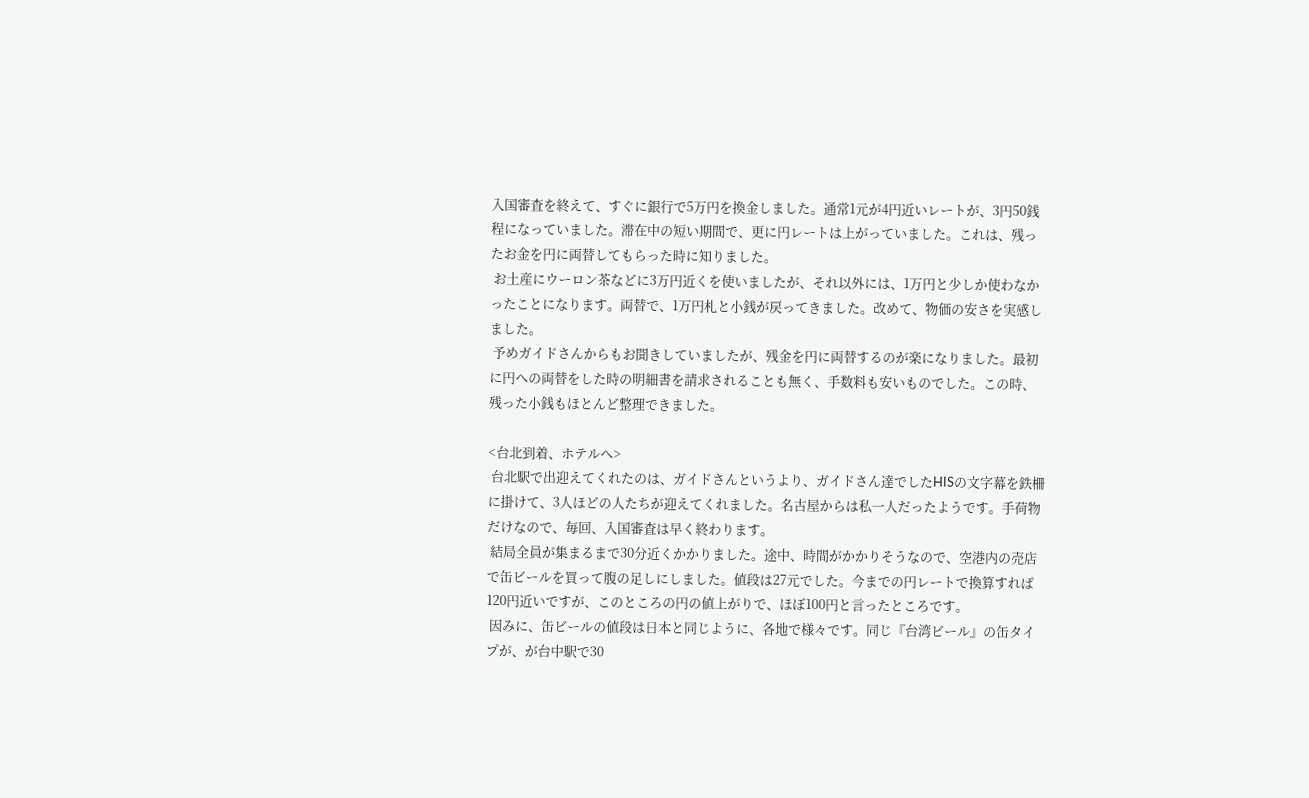入国審査を終えて、すぐに銀行で5万円を換金しました。通常1元が4円近いレートが、3円50銭程になっていました。滞在中の短い期間で、更に円レートは上がっていました。これは、残ったお金を円に両替してもらった時に知りました。
 お土産にウーロン茶などに3万円近くを使いましたが、それ以外には、1万円と少しか使わなかったことになります。両替で、1万円札と小銭が戻ってきました。改めて、物価の安さを実感しました。
 予めガイドさんからもお聞きしていましたが、残金を円に両替するのが楽になりました。最初に円への両替をした時の明細書を請求されることも無く、手数料も安いものでした。この時、残った小銭もほとんど整理できました。

<台北到着、ホテルへ>
 台北駅で出迎えてくれたのは、ガイドさんというより、ガイドさん達でしたHISの文字幕を鉄柵に掛けて、3人ほどの人たちが迎えてくれました。名古屋からは私一人だったようです。手荷物だけなので、毎回、入国審査は早く終わります。
 結局全員が集まるまで30分近くかかりました。途中、時間がかかりそうなので、空港内の売店で缶ビールを買って腹の足しにしました。値段は27元でした。今までの円レートで換算すれば120円近いですが、このところの円の値上がりで、ほぼ100円と言ったところです。
 因みに、缶ビールの値段は日本と同じように、各地で様々です。同じ『台湾ビール』の缶タイプが、が台中駅で30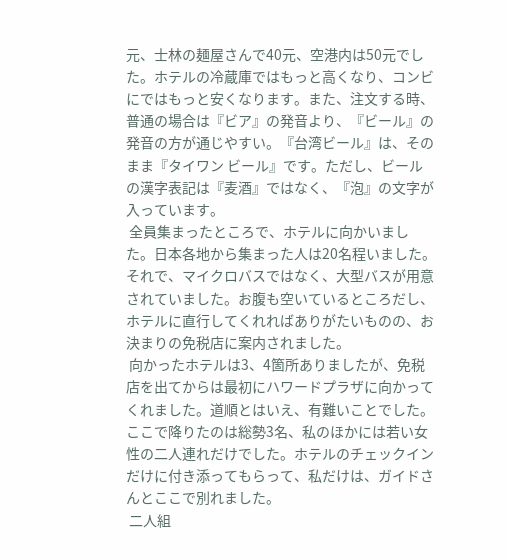元、士林の麺屋さんで40元、空港内は50元でした。ホテルの冷蔵庫ではもっと高くなり、コンビにではもっと安くなります。また、注文する時、普通の場合は『ビア』の発音より、『ビール』の発音の方が通じやすい。『台湾ビール』は、そのまま『タイワン ビール』です。ただし、ビールの漢字表記は『麦酒』ではなく、『泡』の文字が入っています。
 全員集まったところで、ホテルに向かいました。日本各地から集まった人は20名程いました。それで、マイクロバスではなく、大型バスが用意されていました。お腹も空いているところだし、ホテルに直行してくれればありがたいものの、お決まりの免税店に案内されました。
 向かったホテルは3、4箇所ありましたが、免税店を出てからは最初にハワードプラザに向かってくれました。道順とはいえ、有難いことでした。ここで降りたのは総勢3名、私のほかには若い女性の二人連れだけでした。ホテルのチェックインだけに付き添ってもらって、私だけは、ガイドさんとここで別れました。
 二人組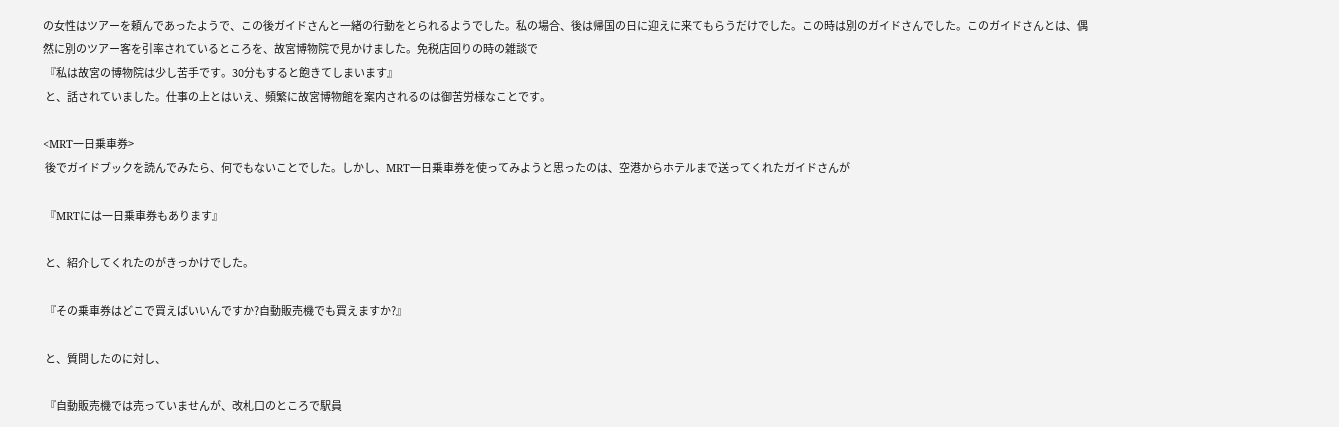の女性はツアーを頼んであったようで、この後ガイドさんと一緒の行動をとられるようでした。私の場合、後は帰国の日に迎えに来てもらうだけでした。この時は別のガイドさんでした。このガイドさんとは、偶然に別のツアー客を引率されているところを、故宮博物院で見かけました。免税店回りの時の雑談で
 『私は故宮の博物院は少し苦手です。30分もすると飽きてしまいます』
 と、話されていました。仕事の上とはいえ、頻繁に故宮博物館を案内されるのは御苦労様なことです。

<MRT一日乗車券>
 後でガイドブックを読んでみたら、何でもないことでした。しかし、MRT一日乗車券を使ってみようと思ったのは、空港からホテルまで送ってくれたガイドさんが

 『MRTには一日乗車券もあります』

 と、紹介してくれたのがきっかけでした。

 『その乗車券はどこで買えばいいんですか?自動販売機でも買えますか?』

 と、質問したのに対し、

 『自動販売機では売っていませんが、改札口のところで駅員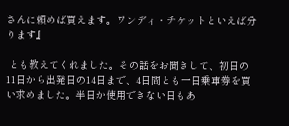さんに頼めば買えます。ワンディ・チケットといえば分ります』

 とも教えてくれました。その話をお聞きして、初日の11日から出発日の14日まで、4日間とも一日乗車券を買い求めました。半日か使用できない日もあ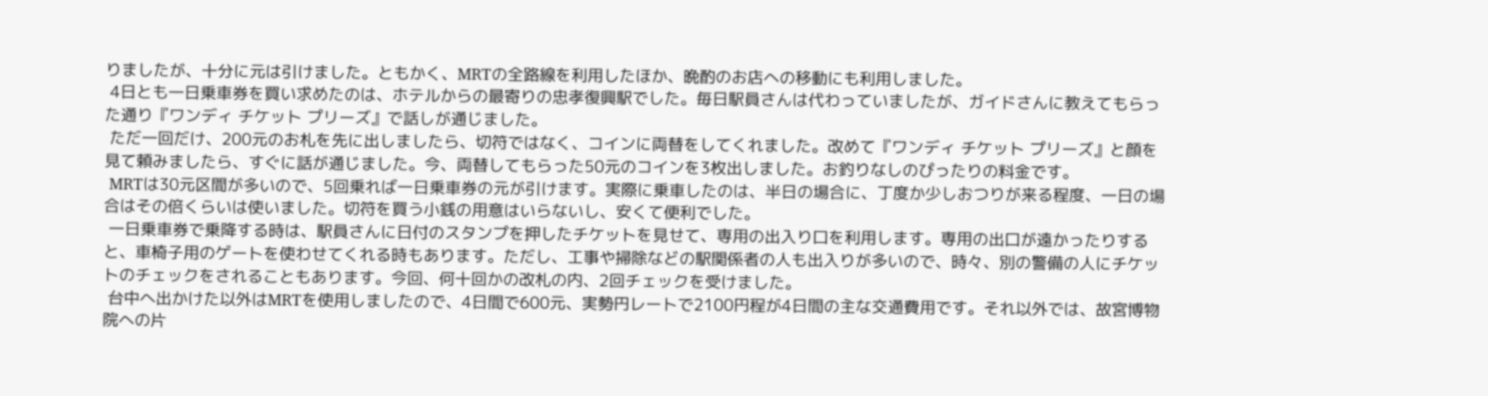りましたが、十分に元は引けました。ともかく、MRTの全路線を利用したほか、晩酌のお店への移動にも利用しました。
 4日とも一日乗車券を買い求めたのは、ホテルからの最寄りの忠孝復興駅でした。毎日駅員さんは代わっていましたが、ガイドさんに教えてもらった通り『ワンディ チケット プリーズ』で話しが通じました。
 ただ一回だけ、200元のお札を先に出しましたら、切符ではなく、コインに両替をしてくれました。改めて『ワンディ チケット プリーズ』と顔を見て頼みましたら、すぐに話が通じました。今、両替してもらった50元のコインを3枚出しました。お釣りなしのぴったりの料金です。
 MRTは30元区間が多いので、5回乗れば一日乗車券の元が引けます。実際に乗車したのは、半日の場合に、丁度か少しおつりが来る程度、一日の場合はその倍くらいは使いました。切符を買う小銭の用意はいらないし、安くて便利でした。
 一日乗車券で乗降する時は、駅員さんに日付のスタンプを押したチケットを見せて、専用の出入り口を利用します。専用の出口が遠かったりすると、車椅子用のゲートを使わせてくれる時もあります。ただし、工事や掃除などの駅関係者の人も出入りが多いので、時々、別の警備の人にチケットのチェックをされることもあります。今回、何十回かの改札の内、2回チェックを受けました。
 台中へ出かけた以外はMRTを使用しましたので、4日間で600元、実勢円レートで2100円程が4日間の主な交通費用です。それ以外では、故宮博物院への片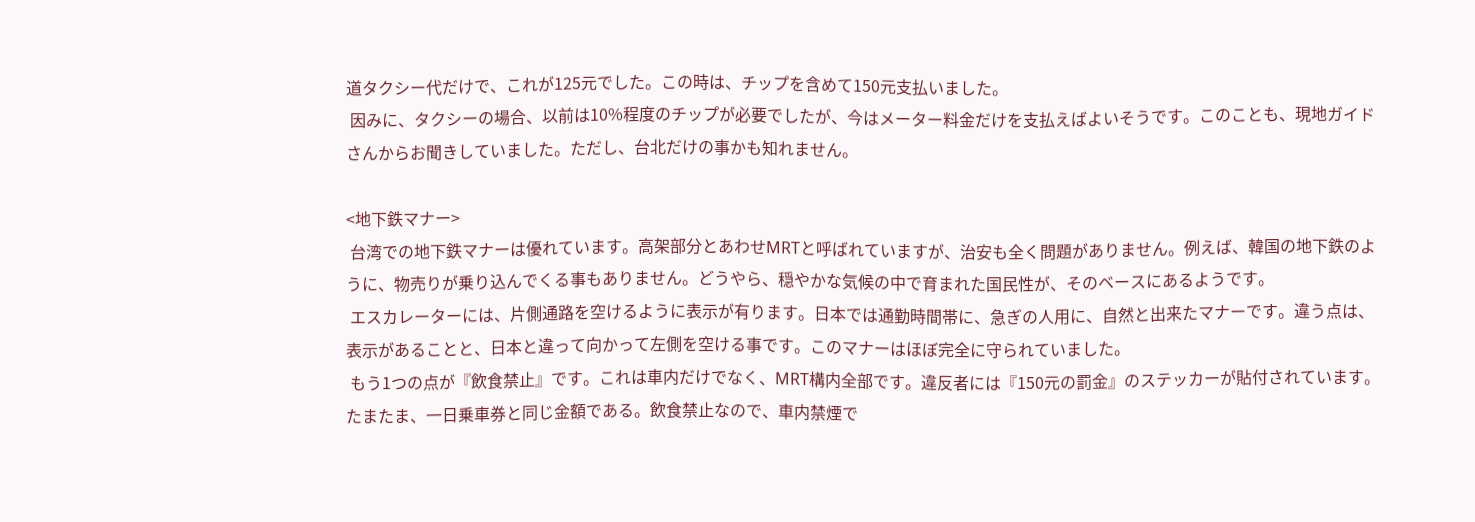道タクシー代だけで、これが125元でした。この時は、チップを含めて150元支払いました。
 因みに、タクシーの場合、以前は10%程度のチップが必要でしたが、今はメーター料金だけを支払えばよいそうです。このことも、現地ガイドさんからお聞きしていました。ただし、台北だけの事かも知れません。

<地下鉄マナー>
 台湾での地下鉄マナーは優れています。高架部分とあわせMRTと呼ばれていますが、治安も全く問題がありません。例えば、韓国の地下鉄のように、物売りが乗り込んでくる事もありません。どうやら、穏やかな気候の中で育まれた国民性が、そのベースにあるようです。
 エスカレーターには、片側通路を空けるように表示が有ります。日本では通勤時間帯に、急ぎの人用に、自然と出来たマナーです。違う点は、表示があることと、日本と違って向かって左側を空ける事です。このマナーはほぼ完全に守られていました。
 もう1つの点が『飲食禁止』です。これは車内だけでなく、MRT構内全部です。違反者には『150元の罰金』のステッカーが貼付されています。たまたま、一日乗車券と同じ金額である。飲食禁止なので、車内禁煙で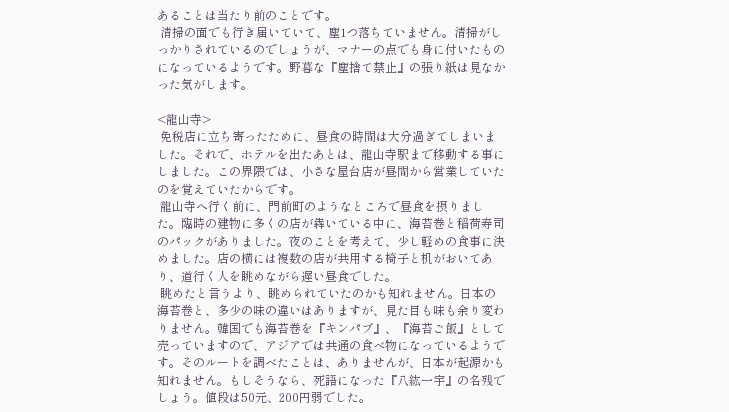あることは当たり前のことです。
 清掃の面でも行き届いていて、塵1つ落ちていません。清掃がしっかりされているのでしょうが、マナーの点でも身に付いたものになっているようです。野暮な『塵捨て禁止』の張り紙は見なかった気がします。

<龍山寺>
 免税店に立ち寄ったために、昼食の時間は大分過ぎてしまいました。それで、ホテルを出たあとは、龍山寺駅まで移動する事にしました。この界隈では、小さな屋台店が昼間から営業していたのを覚えていたからです。
 龍山寺へ行く前に、門前町のようなところで昼食を摂りました。臨時の建物に多くの店が犇いている中に、海苔巻と稲荷寿司のパックがありました。夜のことを考えて、少し軽めの食事に決めました。店の横には複数の店が共用する椅子と机がおいてあり、道行く人を眺めながら遅い昼食でした。
 眺めたと言うより、眺められていたのかも知れません。日本の海苔巻と、多少の味の違いはありますが、見た目も味も余り変わりません。韓国でも海苔巻を『キンパブ』、『海苔ご飯』として売っていますので、アジアでは共通の食べ物になっているようです。そのルートを調べたことは、ありませんが、日本が起源かも知れません。もしそうなら、死語になった『八紘一宇』の名残でしょう。値段は50元、200円弱でした。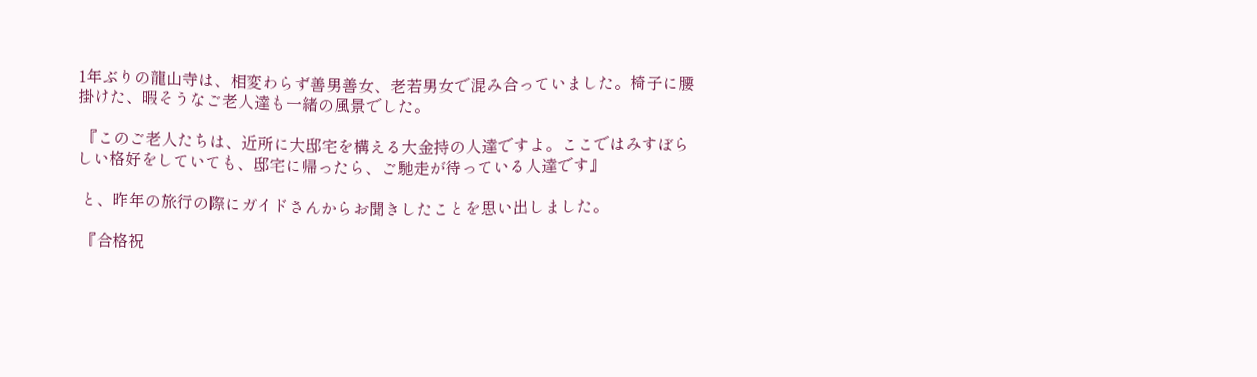1年ぶりの龍山寺は、相変わらず善男善女、老若男女で混み合っていました。椅子に腰掛けた、暇そうなご老人達も一緒の風景でした。

 『このご老人たちは、近所に大邸宅を構える大金持の人達ですよ。ここではみすぼらしい格好をしていても、邸宅に帰ったら、ご馳走が待っている人達です』

 と、昨年の旅行の際にガイドさんからお聞きしたことを思い出しました。

 『合格祝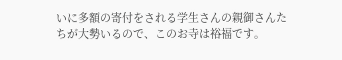いに多額の寄付をされる学生さんの親御さんたちが大勢いるので、このお寺は裕福です。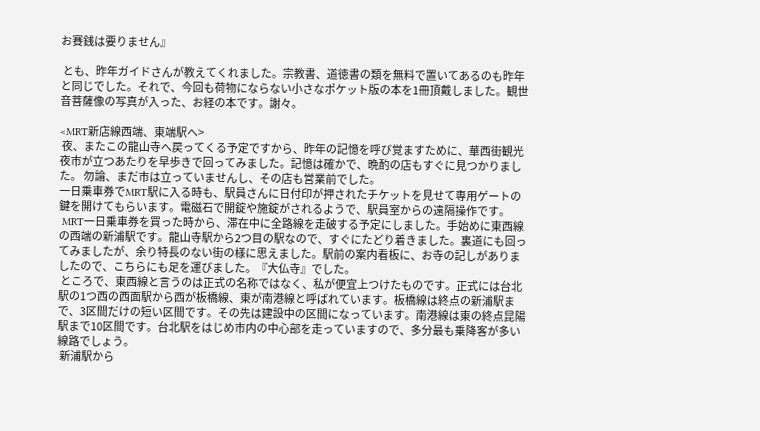お賽銭は要りません』

 とも、昨年ガイドさんが教えてくれました。宗教書、道徳書の類を無料で置いてあるのも昨年と同じでした。それで、今回も荷物にならない小さなポケット版の本を1冊頂戴しました。観世音菩薩像の写真が入った、お経の本です。謝々。

<MRT新店線西端、東端駅へ>
 夜、またこの龍山寺へ戻ってくる予定ですから、昨年の記憶を呼び覚ますために、華西街観光夜市が立つあたりを早歩きで回ってみました。記憶は確かで、晩酌の店もすぐに見つかりました。 勿論、まだ市は立っていませんし、その店も営業前でした。
一日乗車券でMRT駅に入る時も、駅員さんに日付印が押されたチケットを見せて専用ゲートの鍵を開けてもらいます。電磁石で開錠や施錠がされるようで、駅員室からの遠隔操作です。
 MRT一日乗車券を買った時から、滞在中に全路線を走破する予定にしました。手始めに東西線の西端の新浦駅です。龍山寺駅から2つ目の駅なので、すぐにたどり着きました。裏道にも回ってみましたが、余り特長のない街の様に思えました。駅前の案内看板に、お寺の記しがありましたので、こちらにも足を運びました。『大仏寺』でした。
 ところで、東西線と言うのは正式の名称ではなく、私が便宜上つけたものです。正式には台北駅の1つ西の西面駅から西が板橋線、東が南港線と呼ばれています。板橋線は終点の新浦駅まで、3区間だけの短い区間です。その先は建設中の区間になっています。南港線は東の終点昆陽駅まで10区間です。台北駅をはじめ市内の中心部を走っていますので、多分最も乗降客が多い線路でしょう。
 新浦駅から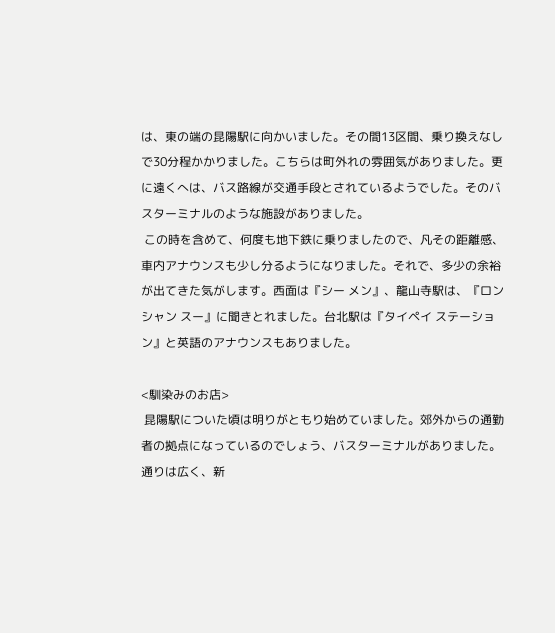は、東の端の昆陽駅に向かいました。その間13区間、乗り換えなしで30分程かかりました。こちらは町外れの雰囲気がありました。更に遠くへは、バス路線が交通手段とされているようでした。そのバスターミナルのような施設がありました。
 この時を含めて、何度も地下鉄に乗りましたので、凡その距離感、車内アナウンスも少し分るようになりました。それで、多少の余裕が出てきた気がします。西面は『シー メン』、龍山寺駅は、『ロン シャン スー』に聞きとれました。台北駅は『タイペイ ステーション』と英語のアナウンスもありました。

<馴染みのお店>
 昆陽駅についた頃は明りがともり始めていました。郊外からの通勤者の拠点になっているのでしょう、バスターミナルがありました。通りは広く、新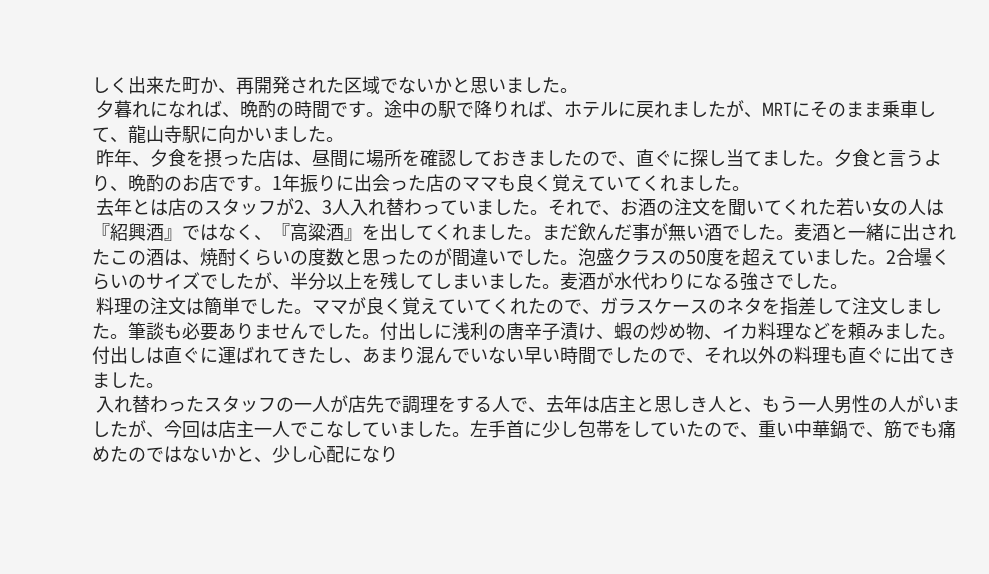しく出来た町か、再開発された区域でないかと思いました。
 夕暮れになれば、晩酌の時間です。途中の駅で降りれば、ホテルに戻れましたが、MRTにそのまま乗車して、龍山寺駅に向かいました。
 昨年、夕食を摂った店は、昼間に場所を確認しておきましたので、直ぐに探し当てました。夕食と言うより、晩酌のお店です。1年振りに出会った店のママも良く覚えていてくれました。
 去年とは店のスタッフが2、3人入れ替わっていました。それで、お酒の注文を聞いてくれた若い女の人は『紹興酒』ではなく、『高粱酒』を出してくれました。まだ飲んだ事が無い酒でした。麦酒と一緒に出されたこの酒は、焼酎くらいの度数と思ったのが間違いでした。泡盛クラスの50度を超えていました。2合壜くらいのサイズでしたが、半分以上を残してしまいました。麦酒が水代わりになる強さでした。
 料理の注文は簡単でした。ママが良く覚えていてくれたので、ガラスケースのネタを指差して注文しました。筆談も必要ありませんでした。付出しに浅利の唐辛子漬け、蝦の炒め物、イカ料理などを頼みました。付出しは直ぐに運ばれてきたし、あまり混んでいない早い時間でしたので、それ以外の料理も直ぐに出てきました。
 入れ替わったスタッフの一人が店先で調理をする人で、去年は店主と思しき人と、もう一人男性の人がいましたが、今回は店主一人でこなしていました。左手首に少し包帯をしていたので、重い中華鍋で、筋でも痛めたのではないかと、少し心配になり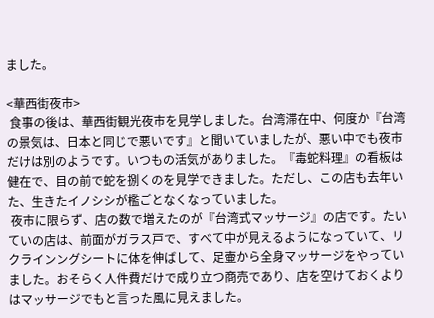ました。

<華西街夜市>
 食事の後は、華西街観光夜市を見学しました。台湾滞在中、何度か『台湾の景気は、日本と同じで悪いです』と聞いていましたが、悪い中でも夜市だけは別のようです。いつもの活気がありました。『毒蛇料理』の看板は健在で、目の前で蛇を捌くのを見学できました。ただし、この店も去年いた、生きたイノシシが檻ごとなくなっていました。
 夜市に限らず、店の数で増えたのが『台湾式マッサージ』の店です。たいていの店は、前面がガラス戸で、すべて中が見えるようになっていて、リクラインングシートに体を伸ばして、足壷から全身マッサージをやっていました。おそらく人件費だけで成り立つ商売であり、店を空けておくよりはマッサージでもと言った風に見えました。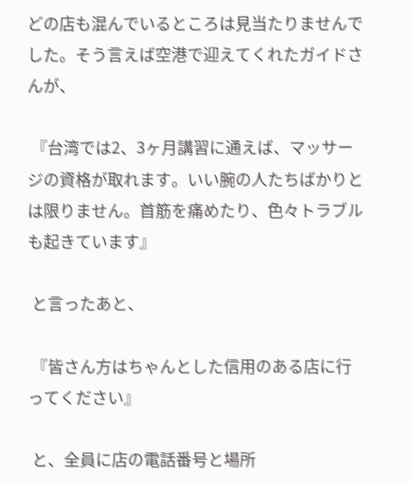どの店も混んでいるところは見当たりませんでした。そう言えば空港で迎えてくれたガイドさんが、

 『台湾では2、3ヶ月講習に通えば、マッサージの資格が取れます。いい腕の人たちばかりとは限りません。首筋を痛めたり、色々トラブルも起きています』

 と言ったあと、

 『皆さん方はちゃんとした信用のある店に行ってください』

 と、全員に店の電話番号と場所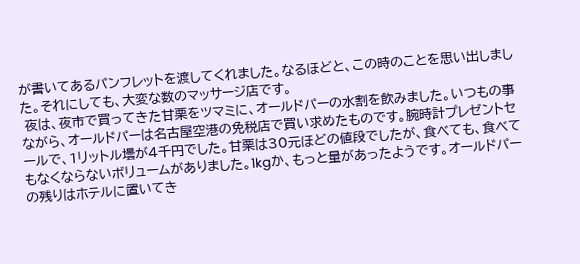が書いてあるパンフレットを渡してくれました。なるほどと、この時のことを思い出しました。それにしても、大変な数のマッサージ店です。
 夜は、夜市で買ってきた甘栗をツマミに、オールドパーの水割を飲みました。いつもの事ながら、オールドパーは名古屋空港の免税店で買い求めたものです。腕時計プレゼントセールで、1リットル壜が4千円でした。甘栗は30元ほどの値段でしたが、食べても、食べてもなくならないボリュームがありました。1kgか、もっと量があったようです。オールドパーの残りはホテルに置いてき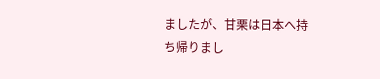ましたが、甘栗は日本へ持ち帰りまし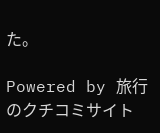た。

Powered by 旅行のクチコミサイト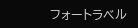フォートラベル